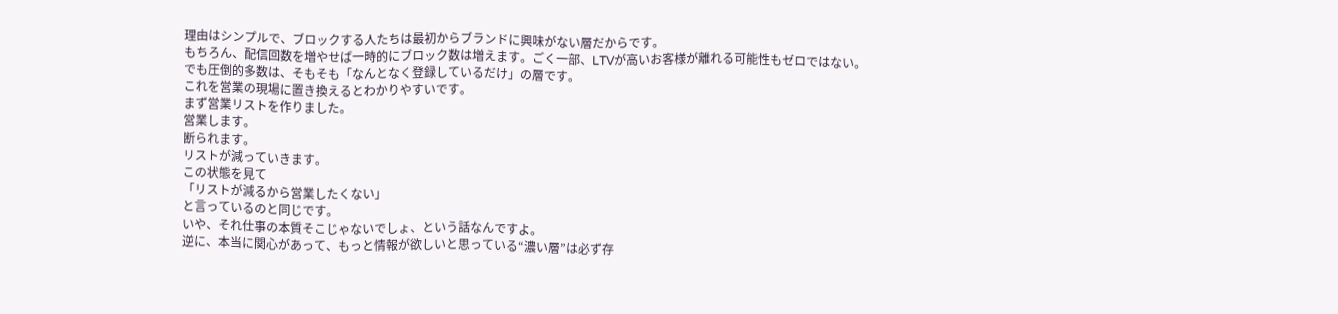理由はシンプルで、ブロックする人たちは最初からブランドに興味がない層だからです。
もちろん、配信回数を増やせば一時的にブロック数は増えます。ごく一部、LTVが高いお客様が離れる可能性もゼロではない。
でも圧倒的多数は、そもそも「なんとなく登録しているだけ」の層です。
これを営業の現場に置き換えるとわかりやすいです。
まず営業リストを作りました。
営業します。
断られます。
リストが減っていきます。
この状態を見て
「リストが減るから営業したくない」
と言っているのと同じです。
いや、それ仕事の本質そこじゃないでしょ、という話なんですよ。
逆に、本当に関心があって、もっと情報が欲しいと思っている“濃い層”は必ず存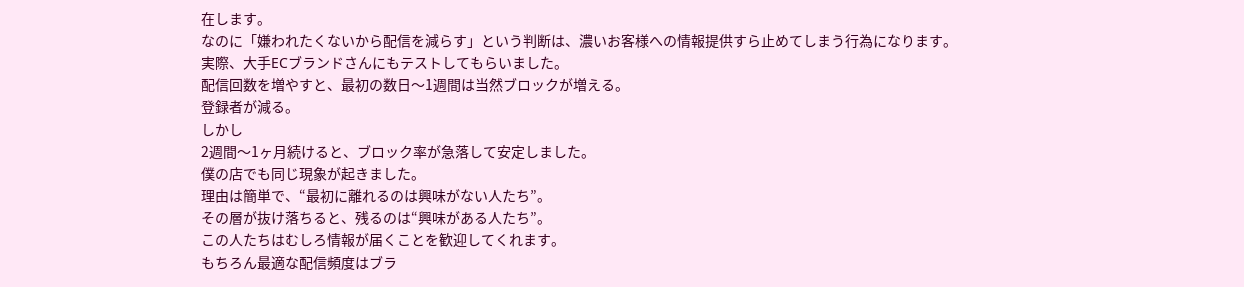在します。
なのに「嫌われたくないから配信を減らす」という判断は、濃いお客様への情報提供すら止めてしまう行為になります。
実際、大手ECブランドさんにもテストしてもらいました。
配信回数を増やすと、最初の数日〜1週間は当然ブロックが増える。
登録者が減る。
しかし
2週間〜1ヶ月続けると、ブロック率が急落して安定しました。
僕の店でも同じ現象が起きました。
理由は簡単で、“最初に離れるのは興味がない人たち”。
その層が抜け落ちると、残るのは“興味がある人たち”。
この人たちはむしろ情報が届くことを歓迎してくれます。
もちろん最適な配信頻度はブラ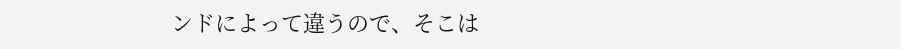ンドによって違うので、そこは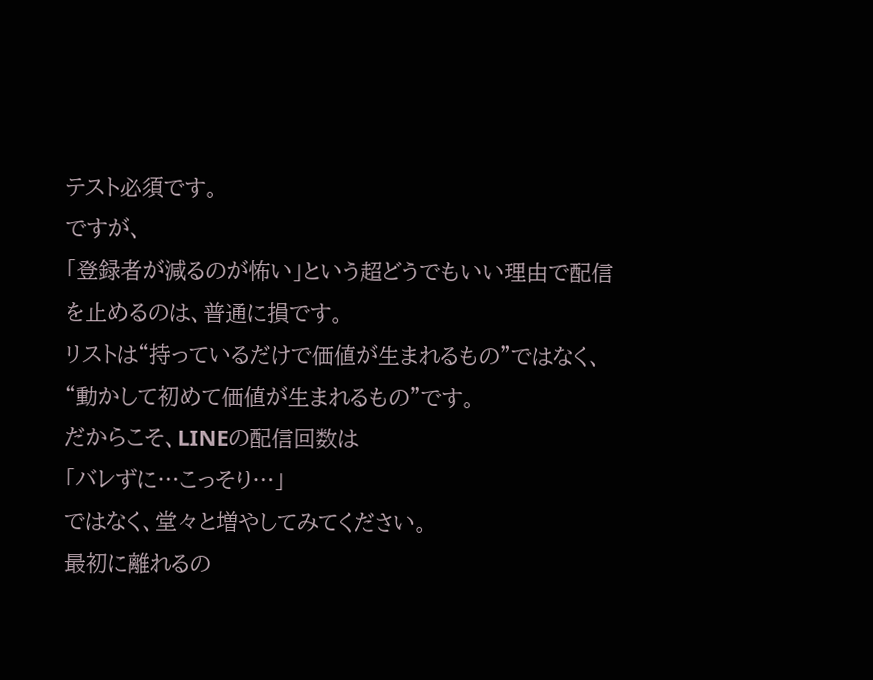テスト必須です。
ですが、
「登録者が減るのが怖い」という超どうでもいい理由で配信を止めるのは、普通に損です。
リストは“持っているだけで価値が生まれるもの”ではなく、“動かして初めて価値が生まれるもの”です。
だからこそ、LINEの配信回数は
「バレずに…こっそり…」
ではなく、堂々と増やしてみてください。
最初に離れるの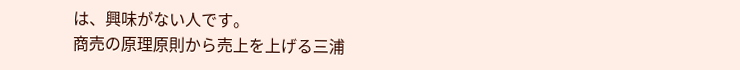は、興味がない人です。
商売の原理原則から売上を上げる三浦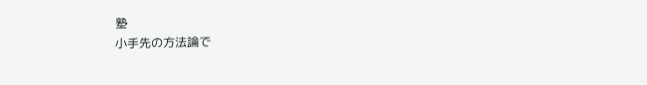塾
小手先の方法論で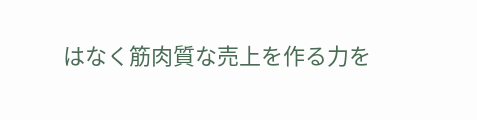はなく筋肉質な売上を作る力を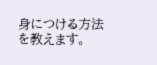身につける方法を教えます。